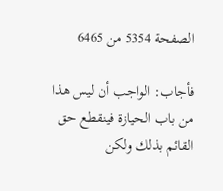الصفحة 5354 من 6465

فأجاب: الواجب أن ليس هذا من باب الحيازة فينقطع حق القائم بذلك ولكن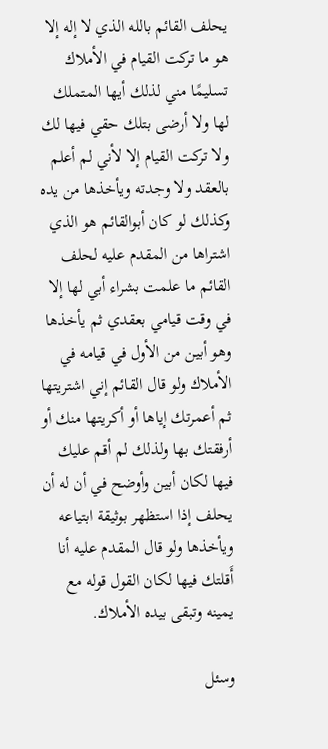يحلف القائم بالله الذي لا إله إلا هو ما تركت القيام في الأملاك تسليمًا مني لذلك أيها المتملك لها ولا أرضى بتلك حقي فيها لك ولا تركت القيام إلا لأني لم أعلم بالعقد ولا وجدته ويأخذها من يده وكذلك لو كان أبوالقائم هو الذي اشتراها من المقدم عليه لحلف القائم ما علمت بشراء أبي لها إلا في وقت قيامي بعقدي ثم يأخذها وهو أبين من الأول في قيامه في الأملاك ولو قال القائم إني اشتريتها ثم أعمرتك إياها أو أكريتها منك أو أرفقتك بها ولذلك لم أقم عليك فيها لكان أبين وأوضح في أن له أن يحلف إذا استظهر بوثيقة ابتياعه ويأخذها ولو قال المقدم عليه أنا أَقلتك فيها لكان القول قوله مع يمينه وتبقى بيده الأملاك.

وسئل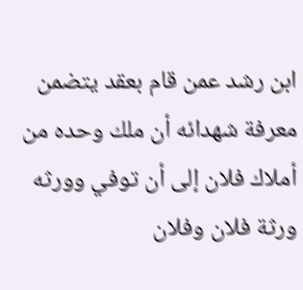ابن رشد عمن قام بعقد يتضمن معرفة شهدائه أن ملك وحده من أملاك فلان إلى أن توفي وورثه ورثة فلان وفلان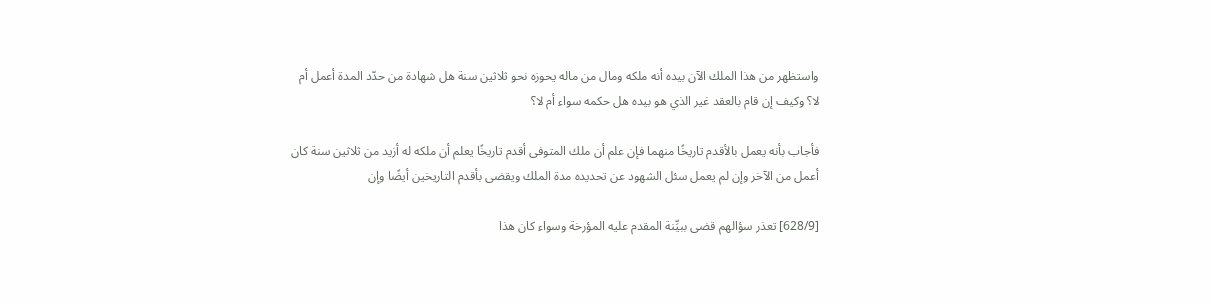واستظهر من هذا الملك الآن بيده أنه ملكه ومال من ماله يحوزه نحو ثلاثين سنة هل شهادة من حدّد المدة أعمل أم لا؟ وكيف إن قام بالعقد غير الذي هو بيده هل حكمه سواء أم لا؟

فأجاب بأنه يعمل بالأقدم تاريخًا منهما فإن علم أن ملك المتوفى أقدم تاريخًا يعلم أن ملكه له أزيد من ثلاثين سنة كان أعمل من الآخر وإن لم يعمل سئل الشهود عن تحديده مدة الملك ويقضى بأقدم التاريخين أيضًا وإن

[628/9] تعذر سؤالهم قضى ببيِّنة المقدم عليه المؤرخة وسواء كان هذا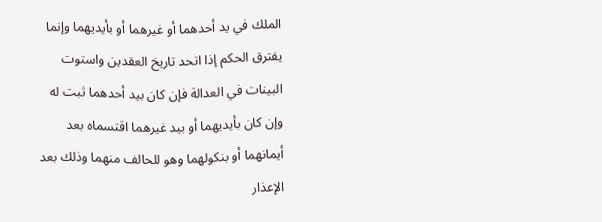الملك في يد أحدهما أو غيرهما أو بأيديهما وإنما يفترق الحكم إذا اتحد تاريخ العقدين واستوت البينات في العدالة فإن كان بيد أحدهما ثبت له وإن كان بأيديهما أو بيد غيرهما اقتسماه بعد أيمانهما أو بنكولهما وهو للحالف منهما وذلك بعد الإعذار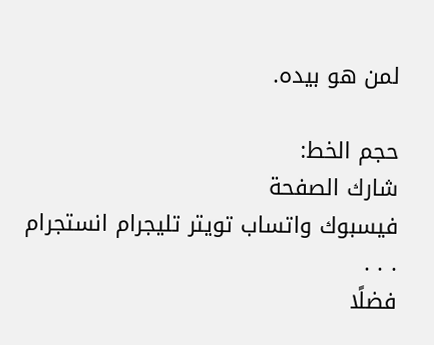لمن هو بيده.

حجم الخط:
شارك الصفحة
فيسبوك واتساب تويتر تليجرام انستجرام
. . .
فضلًا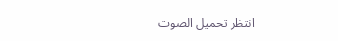انتظر تحميل الصوت